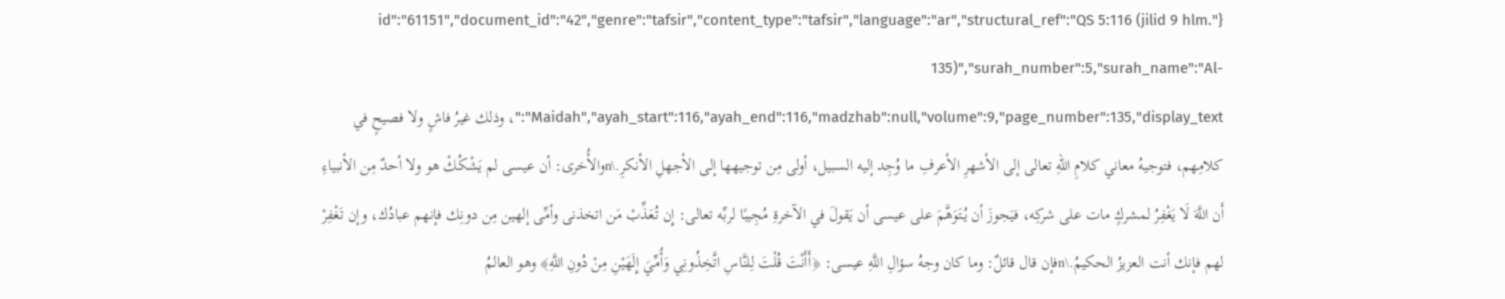{"id":"61151","document_id":"42","genre":"tafsir","content_type":"tafsir","language":"ar","structural_ref":"QS 5:116 (jilid 9 hlm. 135)","surah_number":5,"surah_name":"Al-Maidah","ayah_start":116,"ayah_end":116,"madzhab":null,"volume":9,"page_number":135,"display_text":"، وذلك غيرُ فاشٍ ولا فصيحٍ في كلامِهم، فتوجيهُ معاني كلامِ اللهِ تعالى إلى الأشهرِ الأعرفِ ما وُجِد إليه السبيل، أولى مِن توجيهها إلى الأجهلِ الأنكرِ.\nوالأُخرى: أن عيسى لم يَشْكُكْ هو ولا أحدٌ مِن الأنبياءِ أَن اللَّهَ لَا يَغْفِرُ لمشركٍ مات على شركِه، فيَجوزَ أن يُتَوَهَّمَ على عيسى أن يَقولَ في الآخرةِ مُجِيبًا لربِّه تعالى: إِن تُعَذِّبْ مَن اتخذنى وأمِّى إلهين مِن دونِك فإنهم عبادُك، وإن تَغْفِرْ لهم فإنك أنت العزيزُ الحكيمُ.\nفإن قال قائلٌ: وما كان وجهُ سؤالِ اللَّهِ عيسى: ﴿أَأَنْتَ قُلْتَ لِلنَّاسِ اتَّخِذُونِي وَأُمِّيَ إِلَهَيْنِ مِنْ دُونِ اللَّهِ﴾ وهو العالمُ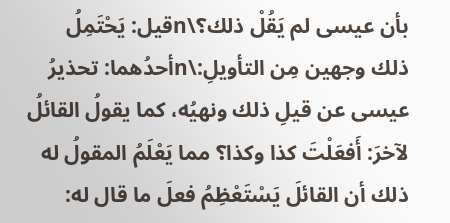بأن عيسى لم يَقُلْ ذلك؟\nقيل: يَحْتَمِلُ ذلك وجهين مِن التأويلِ:\nأحدُهما: تحذيرُ عيسى عن قيلِ ذلك ونهيُه، كما يقولُ القائلُ لآخرَ: أَفعَلْتَ كذا وكذا؟ مما يَعْلَمُ المقولُ له ذلك أن القائلَ يَسْتَعْظِمُ فعلَ ما قال له: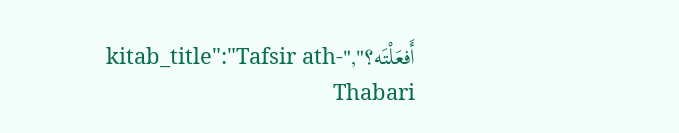أَفعَلْتَه؟","kitab_title":"Tafsir ath-Thabari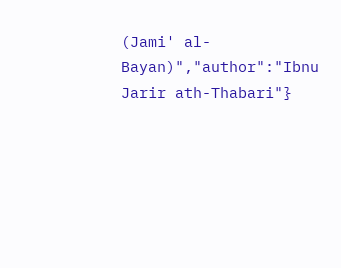(Jami' al-Bayan)","author":"Ibnu Jarir ath-Thabari"}